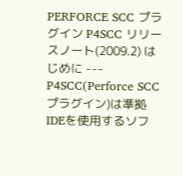PERFORCE SCC プラグイン P4SCC リリースノート(2009.2) はじめに --- P4SCC(Perforce SCC プラグイン)は準拠IDEを使用するソフ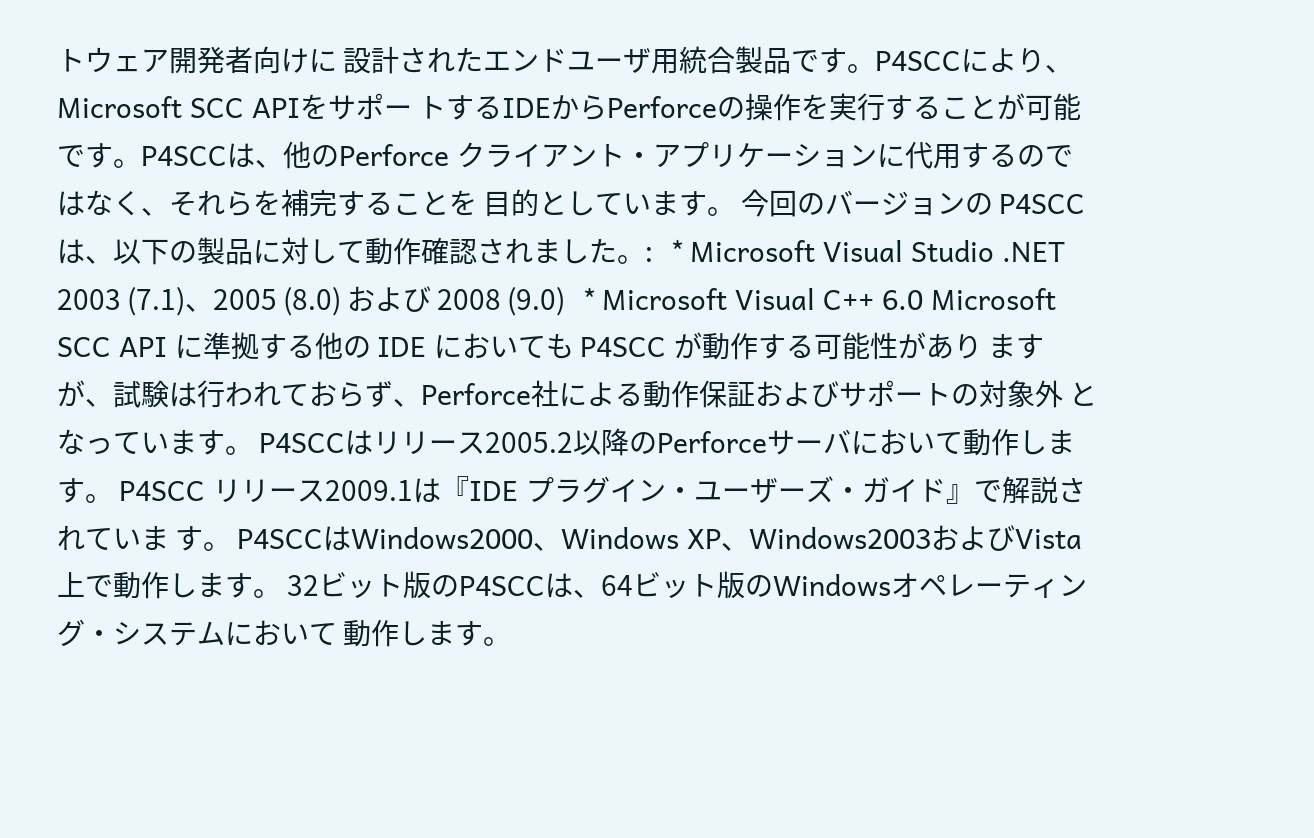トウェア開発者向けに 設計されたエンドユーザ用統合製品です。P4SCCにより、Microsoft SCC APIをサポー トするIDEからPerforceの操作を実行することが可能です。P4SCCは、他のPerforce クライアント・アプリケーションに代用するのではなく、それらを補完することを 目的としています。 今回のバージョンの P4SCC は、以下の製品に対して動作確認されました。:   * Microsoft Visual Studio .NET 2003 (7.1)、2005 (8.0) および 2008 (9.0)   * Microsoft Visual C++ 6.0 Microsoft SCC API に準拠する他の IDE においても P4SCC が動作する可能性があり ますが、試験は行われておらず、Perforce社による動作保証およびサポートの対象外 となっています。 P4SCCはリリース2005.2以降のPerforceサーバにおいて動作します。 P4SCC リリース2009.1は『IDE プラグイン・ユーザーズ・ガイド』で解説されていま す。 P4SCCはWindows2000、Windows XP、Windows2003およびVista上で動作します。 32ビット版のP4SCCは、64ビット版のWindowsオペレーティング・システムにおいて 動作します。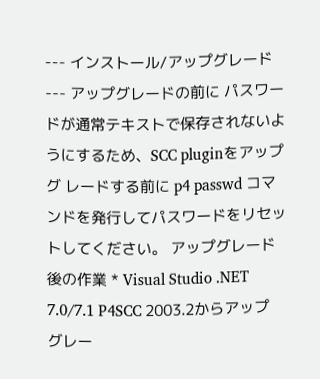--- インストール/アップグレード --- アップグレードの前に パスワードが通常テキストで保存されないようにするため、SCC pluginをアップグ レードする前に p4 passwd コマンドを発行してパスワードをリセットしてください。 アップグレード後の作業 * Visual Studio .NET 7.0/7.1 P4SCC 2003.2からアップグレー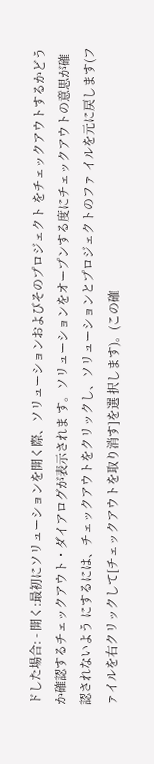ドした場合: - 開く:最初にソリューションを開く際、ソリューションおよびそのプロジェクト をチェックアウトするかどうか確認するチェックアウト・ダイアログが表示されま す。ソリューションをオープンする度にチェックアウトの意思が確認されないよう にするには、チェックアウトをクリックし、ソリューションとプロジェクトのファ イルを元に戻します(ファイルを右クリックして[チェックアウトを取り消す]を選 択します)。(この確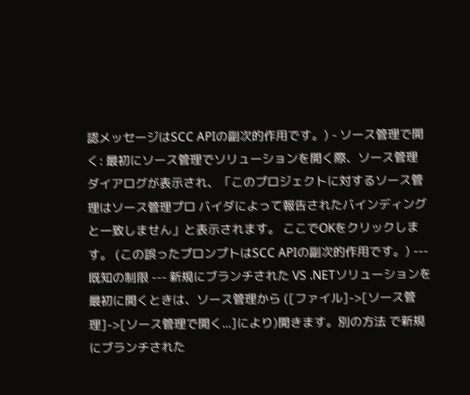認メッセージはSCC APIの副次的作用です。) - ソース管理で開く: 最初にソース管理でソリューションを開く際、ソース管理 ダイアログが表示され、「このプロジェクトに対するソース管理はソース管理プロ バイダによって報告されたバインディングと一致しません」と表示されます。 ここでOKをクリックします。 (この誤ったプロンプトはSCC APIの副次的作用です。) --- 既知の制限 --- 新規にブランチされた VS .NETソリューションを最初に開くときは、ソース管理から ([ファイル]->[ソース管理]->[ソース管理で開く...]により)開きます。別の方法 で新規にブランチされた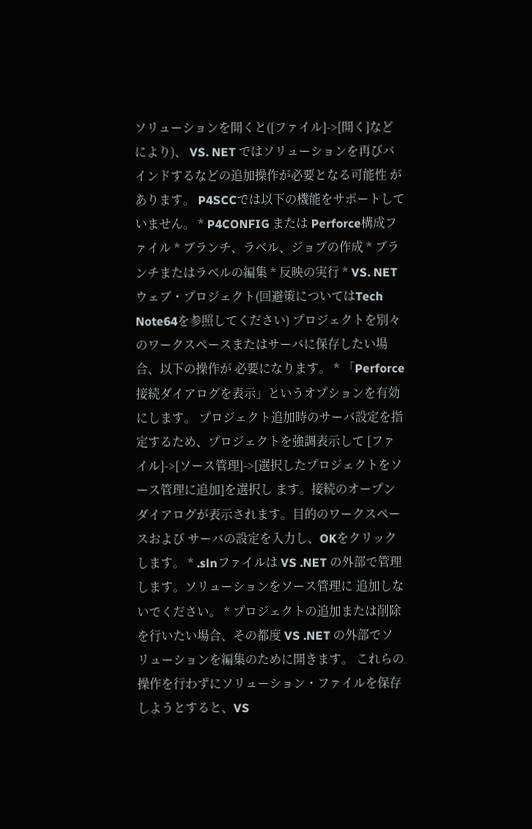ソリューションを開くと([ファイル]->[開く]などにより)、 VS. NET ではソリューションを再びバインドするなどの追加操作が必要となる可能性 があります。 P4SCCでは以下の機能をサポートしていません。 * P4CONFIG または Perforce構成ファイル * ブランチ、ラベル、ジョブの作成 * ブランチまたはラベルの編集 * 反映の実行 * VS. NETウェブ・プロジェクト(回避策についてはTech Note64を参照してください) プロジェクトを別々のワークスペースまたはサーバに保存したい場合、以下の操作が 必要になります。 * 「Perforce接続ダイアログを表示」というオプションを有効にします。 プロジェクト追加時のサーバ設定を指定するため、プロジェクトを強調表示して [ファイル]->[ソース管理]->[選択したプロジェクトをソース管理に追加]を選択し ます。接続のオープン ダイアログが表示されます。目的のワークスペースおよび サーバの設定を入力し、OKをクリックします。 * .slnファイルは VS .NET の外部で管理します。ソリューションをソース管理に 追加しないでください。 * プロジェクトの追加または削除を行いたい場合、その都度 VS .NET の外部でソ リューションを編集のために開きます。 これらの操作を行わずにソリューション・ファイルを保存しようとすると、VS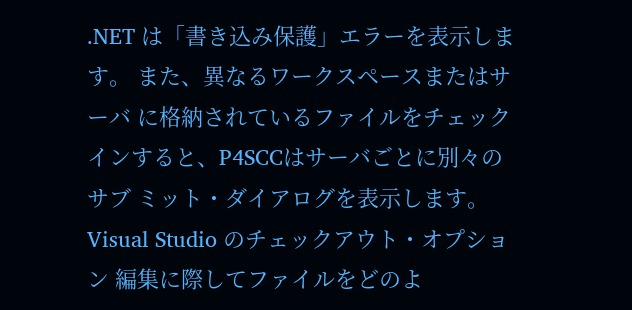.NET は「書き込み保護」エラーを表示します。 また、異なるワークスペースまたはサーバ に格納されているファイルをチェックインすると、P4SCCはサーバごとに別々のサブ ミット・ダイアログを表示します。 Visual Studio のチェックアウト・オプション 編集に際してファイルをどのよ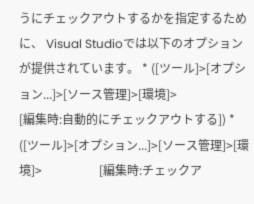うにチェックアウトするかを指定するために、 Visual Studioでは以下のオプションが提供されています。 * ([ツール]>[オプション...]>[ソース管理]>[環境]>                   [編集時:自動的にチェックアウトする]) * ([ツール]>[オプション...]>[ソース管理]>[環境]>                   [編集時:チェックア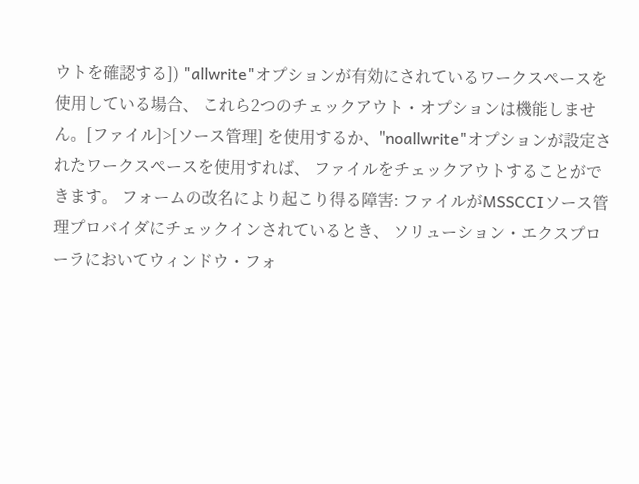ウトを確認する]) "allwrite"オプションが有効にされているワークスペースを使用している場合、 これら2つのチェックアウト・オプションは機能しません。[ファイル]>[ソース管理] を使用するか、"noallwrite"オプションが設定されたワークスペースを使用すれば、 ファイルをチェックアウトすることができます。 フォームの改名により起こり得る障害: ファイルがMSSCCIソース管理プロバイダにチェックインされているとき、 ソリューション・エクスプローラにおいてウィンドウ・フォ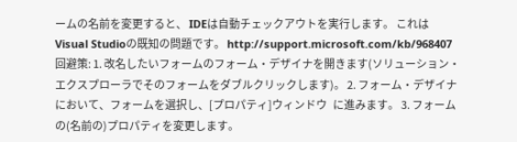ームの名前を変更すると、 IDEは自動チェックアウトを実行します。 これはVisual Studioの既知の問題です。 http://support.microsoft.com/kb/968407 回避策: 1. 改名したいフォームのフォーム・デザイナを開きます(ソリューション・   エクスプローラでそのフォームをダブルクリックします)。 2. フォーム・デザイナにおいて、フォームを選択し、[プロパティ]ウィンドウ   に進みます。 3. フォームの(名前の)プロパティを変更します。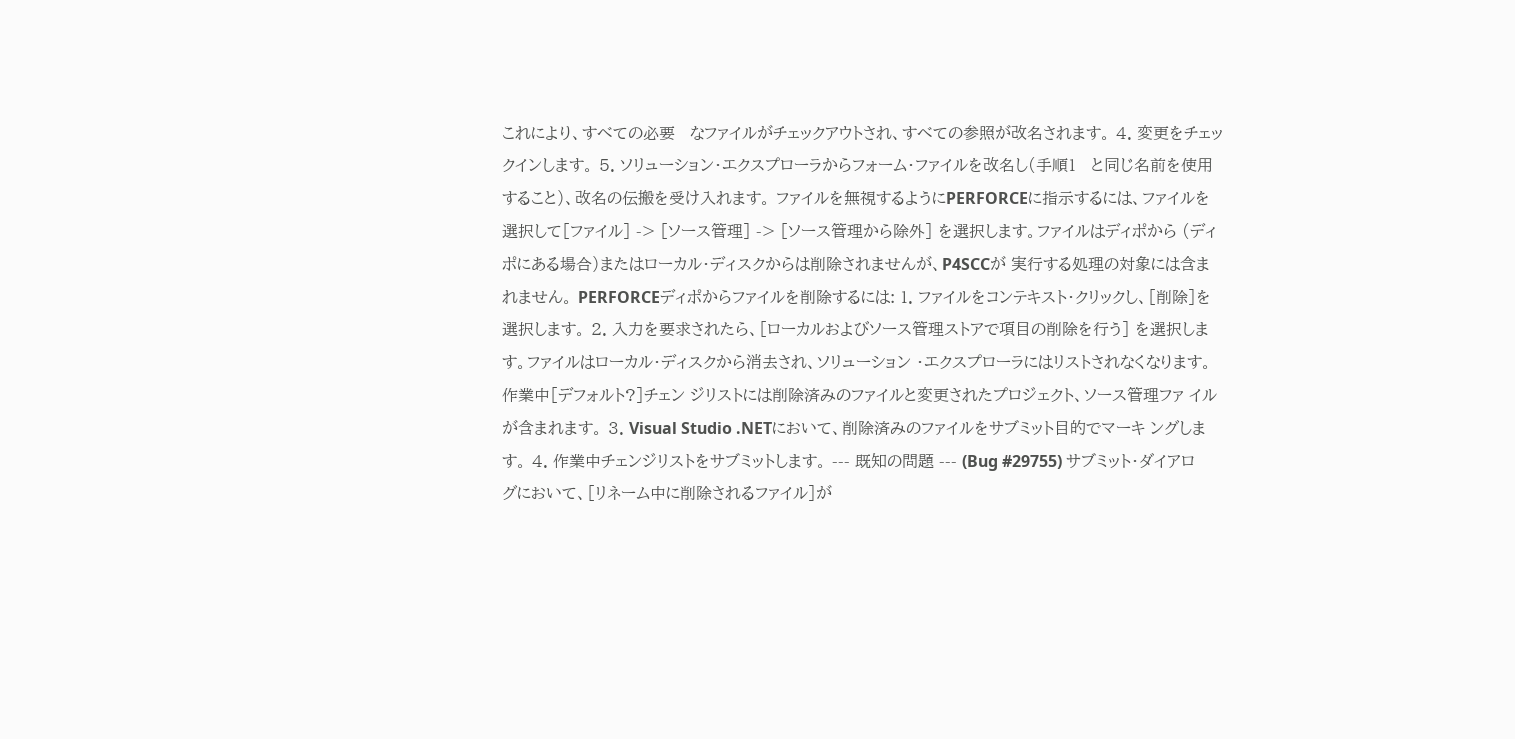これにより、すべての必要   なファイルがチェックアウトされ、すべての参照が改名されます。 4. 変更をチェックインします。 5. ソリューション・エクスプローラからフォーム・ファイルを改名し(手順1   と同じ名前を使用すること)、改名の伝搬を受け入れます。 ファイルを無視するようにPERFORCEに指示するには、ファイルを選択して[ファイル] -> [ソース管理] -> [ソース管理から除外] を選択します。ファイルはディポから (ディポにある場合)またはローカル・ディスクからは削除されませんが、P4SCCが 実行する処理の対象には含まれません。 PERFORCEディポからファイルを削除するには: 1. ファイルをコンテキスト・クリックし、[削除]を選択します。 2. 入力を要求されたら、[ローカルおよびソース管理ストアで項目の削除を行う] を選択します。ファイルはローカル・ディスクから消去され、ソリューション ・エクスプローラにはリストされなくなります。作業中[デフォルト?]チェン ジリストには削除済みのファイルと変更されたプロジェクト、ソース管理ファ イルが含まれます。 3. Visual Studio .NETにおいて、削除済みのファイルをサブミット目的でマーキ ングします。 4. 作業中チェンジリストをサブミットします。 --- 既知の問題 --- (Bug #29755) サブミット・ダイアログにおいて、[リネーム中に削除されるファイル]が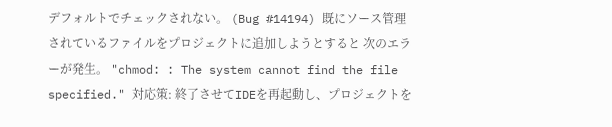デフォルトでチェックされない。 (Bug #14194) 既にソース管理されているファイルをプロジェクトに追加しようとすると 次のエラーが発生。 "chmod: : The system cannot find the file specified." 対応策: 終了させてIDEを再起動し、プロジェクトを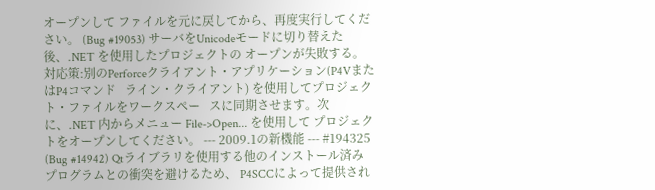オープンして ファイルを元に戻してから、再度実行してください。 (Bug #19053) サーバをUnicodeモードに切り替えた後、.NET を使用したプロジェクトの オープンが失敗する。 対応策:別のPerforceクライアント・アプリケーション(P4VまたはP4コマンド   ライン・クライアント) を使用してプロジェクト・ファイルをワークスペー   スに同期させます。次に、.NET 内からメニュー File->Open... を使用して プロジェクトをオープンしてください。 --- 2009.1の新機能 --- #194325 (Bug #14942) Qtライブラリを使用する他のインストール済みプログラムとの衝突を避けるため、 P4SCCによって提供され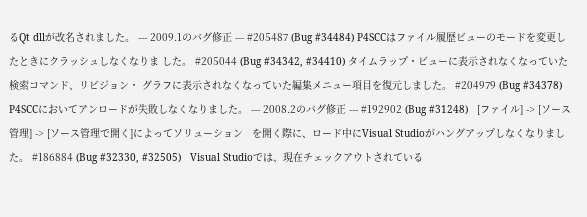るQt dllが改名されました。 --- 2009.1のバグ修正 --- #205487 (Bug #34484) P4SCCはファイル履歴ビューのモードを変更したときにクラッシュしなくなりま した。 #205044 (Bug #34342, #34410) タイムラップ・ビューに表示されなくなっていた検索コマンド、リビジョン・ グラフに表示されなくなっていた編集メニュー項目を復元しました。 #204979 (Bug #34378) P4SCCにおいてアンロードが失敗しなくなりました。 --- 2008.2のバグ修正 --- #192902 (Bug #31248)   [ファイル] -> [ソース管理] -> [ソース管理で開く]によってソリューション   を開く際に、ロード中にVisual Studioがハングアップしなくなりました。 #186884 (Bug #32330, #32505)   Visual Studioでは、現在チェックアウトされている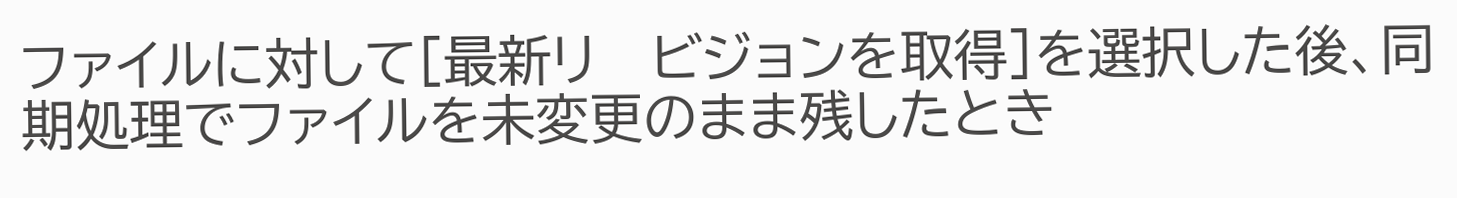ファイルに対して[最新リ   ビジョンを取得]を選択した後、同期処理でファイルを未変更のまま残したとき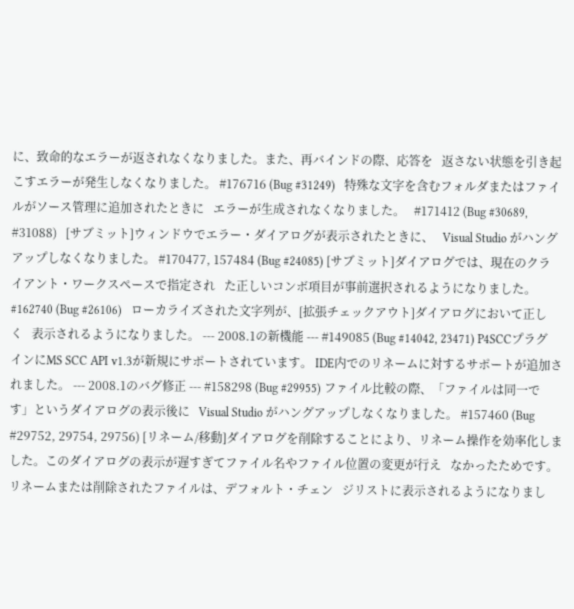に、致命的なエラーが返されなくなりました。また、再バインドの際、応答を   返さない状態を引き起こすエラーが発生しなくなりました。 #176716 (Bug #31249)   特殊な文字を含むフォルダまたはファイルがソース管理に追加されたときに   エラーが生成されなくなりました。   #171412 (Bug #30689, #31088)   [サブミット]ウィンドウでエラー・ダイアログが表示されたときに、   Visual Studio がハングアップしなくなりました。 #170477, 157484 (Bug #24085) [サブミット]ダイアログでは、現在のクライアント・ワークスペースで指定され   た正しいコンボ項目が事前選択されるようになりました。 #162740 (Bug #26106)   ローカライズされた文字列が、[拡張チェックアウト]ダイアログにおいて正しく   表示されるようになりました。 --- 2008.1の新機能 --- #149085 (Bug #14042, 23471) P4SCCプラグインにMS SCC API v1.3が新規にサポートされています。 IDE内でのリネームに対するサポートが追加されました。 --- 2008.1のバグ修正 --- #158298 (Bug #29955) ファイル比較の際、「ファイルは同一です」というダイアログの表示後に   Visual Studio がハングアップしなくなりました。 #157460 (Bug #29752, 29754, 29756) [リネーム/移動]ダイアログを削除することにより、リネーム操作を効率化しま   した。このダイアログの表示が遅すぎてファイル名やファイル位置の変更が行え   なかったためです。リネームまたは削除されたファイルは、デフォルト・チェン   ジリストに表示されるようになりまし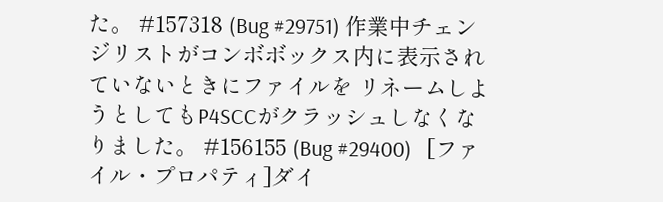た。 #157318 (Bug #29751) 作業中チェンジリストがコンボボックス内に表示されていないときにファイルを リネームしようとしてもP4SCCがクラッシュしなくなりました。 #156155 (Bug #29400)   [ファイル・プロパティ]ダイ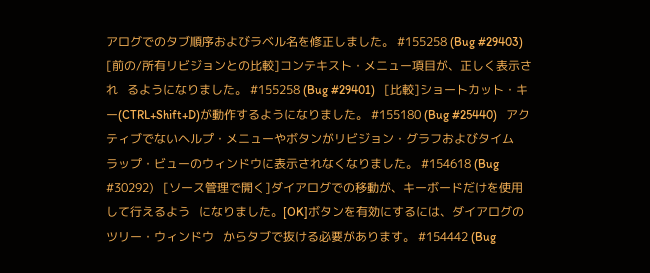アログでのタブ順序およびラベル名を修正しました。 #155258 (Bug #29403)   [前の/所有リビジョンとの比較]コンテキスト・メニュー項目が、正しく表示され   るようになりました。 #155258 (Bug #29401)   [比較]ショートカット・キー(CTRL+Shift+D)が動作するようになりました。 #155180 (Bug #25440)   アクティブでないヘルプ・メニューやボタンがリビジョン・グラフおよびタイム   ラップ・ビューのウィンドウに表示されなくなりました。 #154618 (Bug #30292)   [ソース管理で開く]ダイアログでの移動が、キーボードだけを使用して行えるよう   になりました。[OK]ボタンを有効にするには、ダイアログのツリー・ウィンドウ   からタブで抜ける必要があります。 #154442 (Bug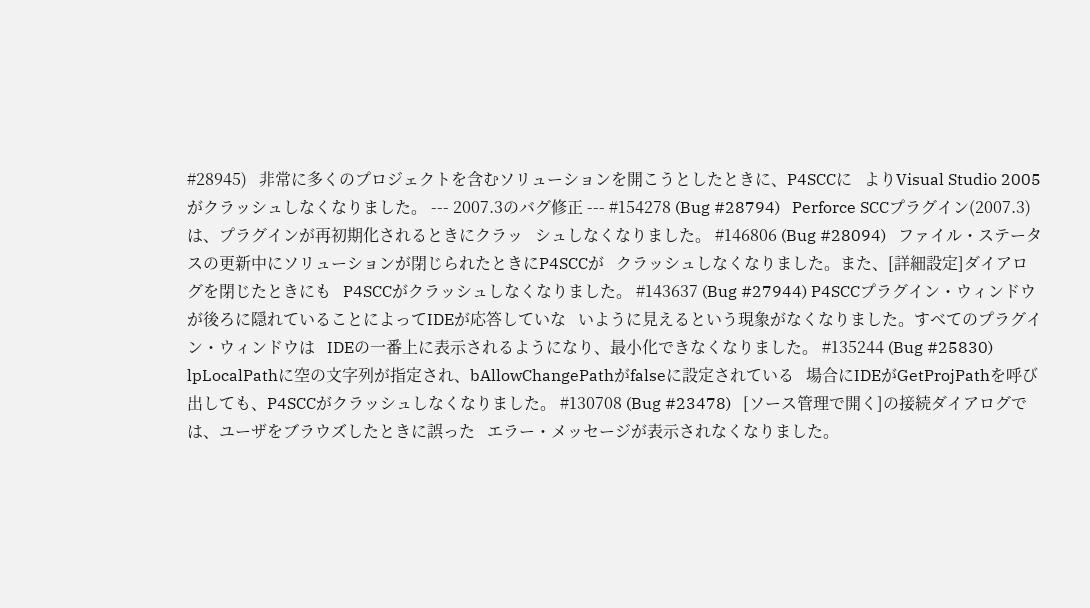#28945)   非常に多くのプロジェクトを含むソリューションを開こうとしたときに、P4SCCに   よりVisual Studio 2005がクラッシュしなくなりました。 --- 2007.3のバグ修正 --- #154278 (Bug #28794)   Perforce SCCプラグイン(2007.3)は、プラグインが再初期化されるときにクラッ   シュしなくなりました。 #146806 (Bug #28094)   ファイル・ステータスの更新中にソリューションが閉じられたときにP4SCCが   クラッシュしなくなりました。また、[詳細設定]ダイアログを閉じたときにも   P4SCCがクラッシュしなくなりました。 #143637 (Bug #27944) P4SCCプラグイン・ウィンドウが後ろに隠れていることによってIDEが応答していな   いように見えるという現象がなくなりました。すべてのプラグイン・ウィンドウは   IDEの一番上に表示されるようになり、最小化できなくなりました。 #135244 (Bug #25830)   lpLocalPathに空の文字列が指定され、bAllowChangePathがfalseに設定されている   場合にIDEがGetProjPathを呼び出しても、P4SCCがクラッシュしなくなりました。 #130708 (Bug #23478)   [ソース管理で開く]の接続ダイアログでは、ユーザをブラウズしたときに誤った   エラー・メッセージが表示されなくなりました。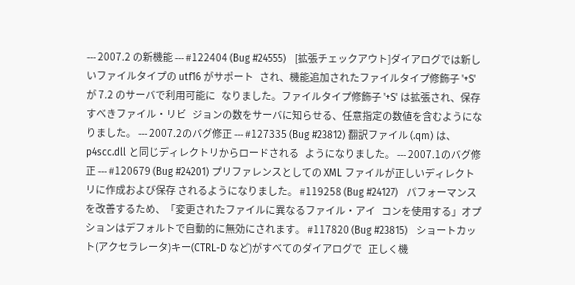--- 2007.2 の新機能 --- #122404 (Bug #24555)   [拡張チェックアウト]ダイアログでは新しいファイルタイプの utf16 がサポート   され、機能追加されたファイルタイプ修飾子 '+S' が 7.2 のサーバで利用可能に   なりました。ファイルタイプ修飾子 '+S' は拡張され、保存すべきファイル・リビ   ジョンの数をサーバに知らせる、任意指定の数値を含むようになりました。 --- 2007.2のバグ修正 --- #127335 (Bug #23812) 翻訳ファイル (.qm) は、p4scc.dll と同じディレクトリからロードされる   ようになりました。 --- 2007.1のバグ修正 --- #120679 (Bug #24201) プリファレンスとしての XML ファイルが正しいディレクトリに作成および保存 されるようになりました。 #119258 (Bug #24127)   パフォーマンスを改善するため、「変更されたファイルに異なるファイル・アイ   コンを使用する」オプションはデフォルトで自動的に無効にされます。 #117820 (Bug #23815)   ショートカット(アクセラレータ)キー(CTRL-D など)がすべてのダイアログで   正しく機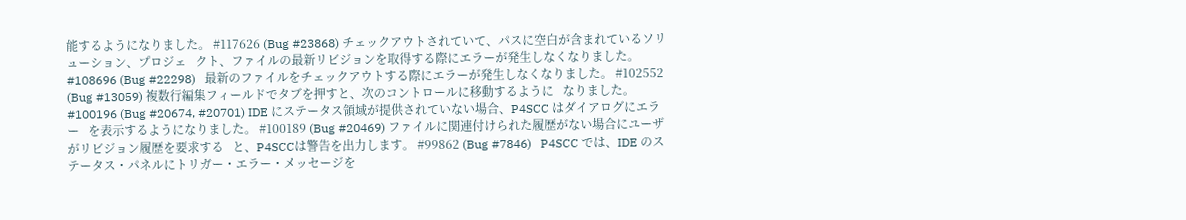能するようになりました。 #117626 (Bug #23868) チェックアウトされていて、パスに空白が含まれているソリューション、プロジェ   クト、ファイルの最新リビジョンを取得する際にエラーが発生しなくなりました。 #108696 (Bug #22298)   最新のファイルをチェックアウトする際にエラーが発生しなくなりました。 #102552 (Bug #13059) 複数行編集フィールドでタブを押すと、次のコントロールに移動するように   なりました。 #100196 (Bug #20674, #20701) IDE にステータス領域が提供されていない場合、P4SCC はダイアログにエラー   を表示するようになりました。 #100189 (Bug #20469) ファイルに関連付けられた履歴がない場合にユーザがリビジョン履歴を要求する   と、P4SCCは警告を出力します。 #99862 (Bug #7846)   P4SCC では、IDE のステータス・パネルにトリガー・エラー・メッセージを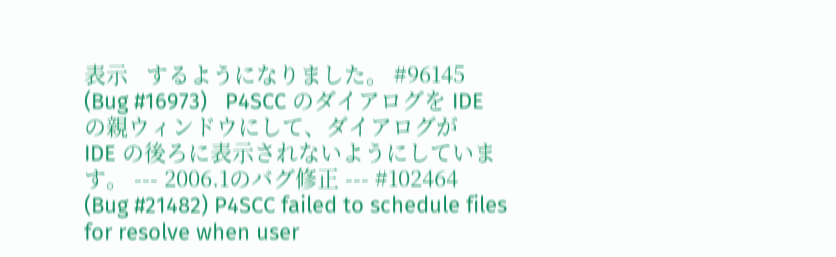表示   するようになりました。 #96145 (Bug #16973)   P4SCC のダイアログを IDE の親ウィンドウにして、ダイアログが   IDE の後ろに表示されないようにしています。 --- 2006.1のバグ修正 --- #102464 (Bug #21482) P4SCC failed to schedule files for resolve when user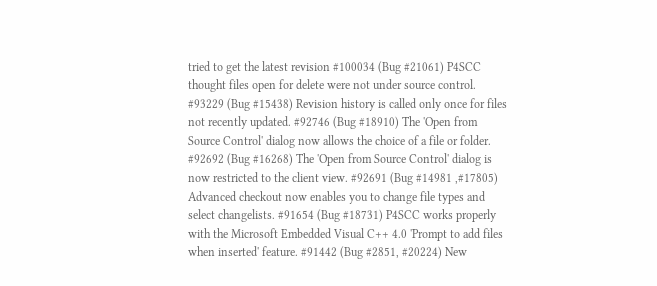tried to get the latest revision #100034 (Bug #21061) P4SCC thought files open for delete were not under source control. #93229 (Bug #15438) Revision history is called only once for files not recently updated. #92746 (Bug #18910) The 'Open from Source Control' dialog now allows the choice of a file or folder. #92692 (Bug #16268) The 'Open from Source Control' dialog is now restricted to the client view. #92691 (Bug #14981 ,#17805) Advanced checkout now enables you to change file types and select changelists. #91654 (Bug #18731) P4SCC works properly with the Microsoft Embedded Visual C++ 4.0 'Prompt to add files when inserted' feature. #91442 (Bug #2851, #20224) New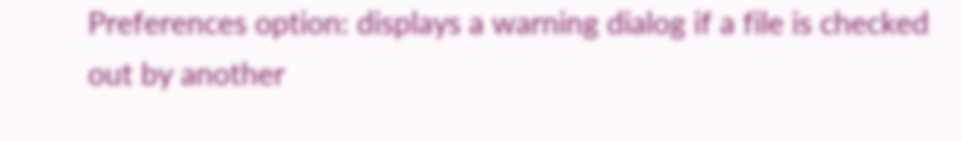Preferences option: displays a warning dialog if a file is checked out by another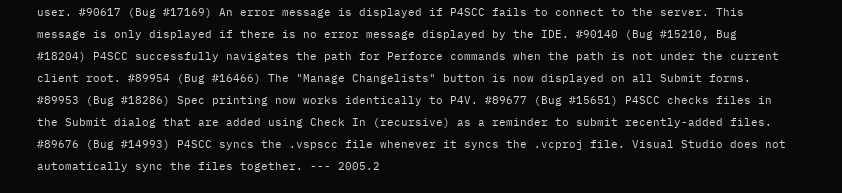user. #90617 (Bug #17169) An error message is displayed if P4SCC fails to connect to the server. This message is only displayed if there is no error message displayed by the IDE. #90140 (Bug #15210, Bug #18204) P4SCC successfully navigates the path for Perforce commands when the path is not under the current client root. #89954 (Bug #16466) The "Manage Changelists" button is now displayed on all Submit forms. #89953 (Bug #18286) Spec printing now works identically to P4V. #89677 (Bug #15651) P4SCC checks files in the Submit dialog that are added using Check In (recursive) as a reminder to submit recently-added files. #89676 (Bug #14993) P4SCC syncs the .vspscc file whenever it syncs the .vcproj file. Visual Studio does not automatically sync the files together. --- 2005.2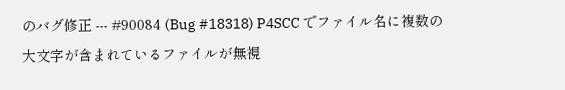のバグ修正 --- #90084 (Bug #18318) P4SCC でファイル名に複数の大文字が含まれているファイルが無視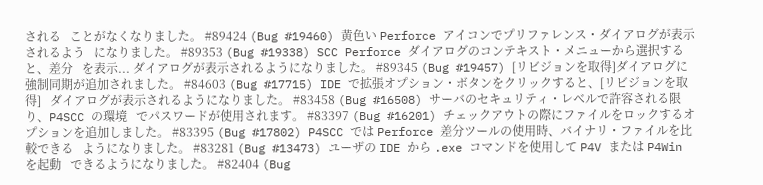される   ことがなくなりました。 #89424 (Bug #19460) 黄色い Perforce アイコンでプリファレンス・ダイアログが表示されるよう   になりました。 #89353 (Bug #19338) SCC Perforce ダイアログのコンテキスト・メニューから選択すると、差分   を表示... ダイアログが表示されるようになりました。 #89345 (Bug #19457) [リビジョンを取得]ダイアログに強制同期が追加されました。 #84603 (Bug #17715) IDE で拡張オプション・ボタンをクリックすると、[リビジョンを取得]   ダイアログが表示されるようになりました。 #83458 (Bug #16508) サーバのセキュリティ・レベルで許容される限り、P4SCC の環境   でパスワードが使用されます。 #83397 (Bug #16201) チェックアウトの際にファイルをロックするオプションを追加しました。 #83395 (Bug #17802) P4SCC では Perforce 差分ツールの使用時、バイナリ・ファイルを比較できる   ようになりました。 #83281 (Bug #13473) ユーザの IDE から .exe コマンドを使用して P4V または P4Win を起動   できるようになりました。 #82404 (Bug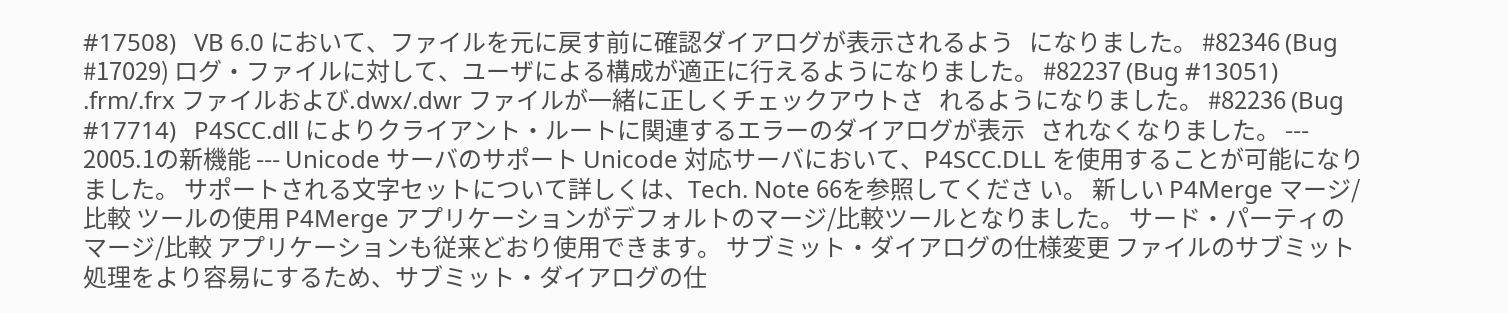#17508)   VB 6.0 において、ファイルを元に戻す前に確認ダイアログが表示されるよう   になりました。 #82346 (Bug #17029) ログ・ファイルに対して、ユーザによる構成が適正に行えるようになりました。 #82237 (Bug #13051) .frm/.frx ファイルおよび.dwx/.dwr ファイルが一緒に正しくチェックアウトさ   れるようになりました。 #82236 (Bug #17714)   P4SCC.dll によりクライアント・ルートに関連するエラーのダイアログが表示   されなくなりました。 --- 2005.1の新機能 --- Unicode サーバのサポート Unicode 対応サーバにおいて、P4SCC.DLL を使用することが可能になりました。 サポートされる文字セットについて詳しくは、Tech. Note 66を参照してくださ い。 新しい P4Merge マージ/比較 ツールの使用 P4Merge アプリケーションがデフォルトのマージ/比較ツールとなりました。 サード・パーティのマージ/比較 アプリケーションも従来どおり使用できます。 サブミット・ダイアログの仕様変更 ファイルのサブミット処理をより容易にするため、サブミット・ダイアログの仕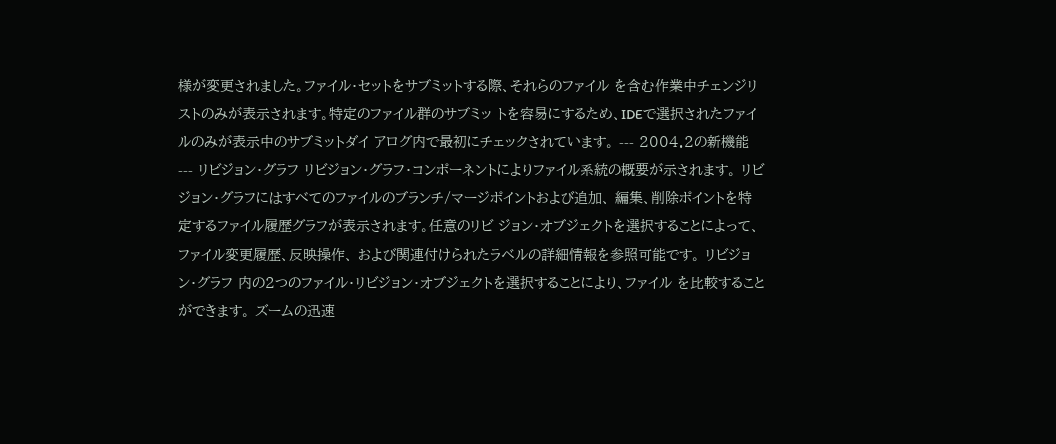様が変更されました。ファイル・セットをサブミットする際、それらのファイル を含む作業中チェンジリストのみが表示されます。特定のファイル群のサブミッ トを容易にするため、IDEで選択されたファイルのみが表示中のサブミットダイ アログ内で最初にチェックされています。 --- 2004.2の新機能 --- リビジョン・グラフ リビジョン・グラフ・コンポーネントによりファイル系統の概要が示されます。 リビジョン・グラフにはすべてのファイルのブランチ/マージポイントおよび追加、 編集、削除ポイントを特定するファイル履歴グラフが表示されます。任意のリビ ジョン・オブジェクトを選択することによって、ファイル変更履歴、反映操作、 および関連付けられたラベルの詳細情報を参照可能です。 リビジョン・グラフ 内の2つのファイル・リビジョン・オブジェクトを選択することにより、ファイル を比較することができます。 ズームの迅速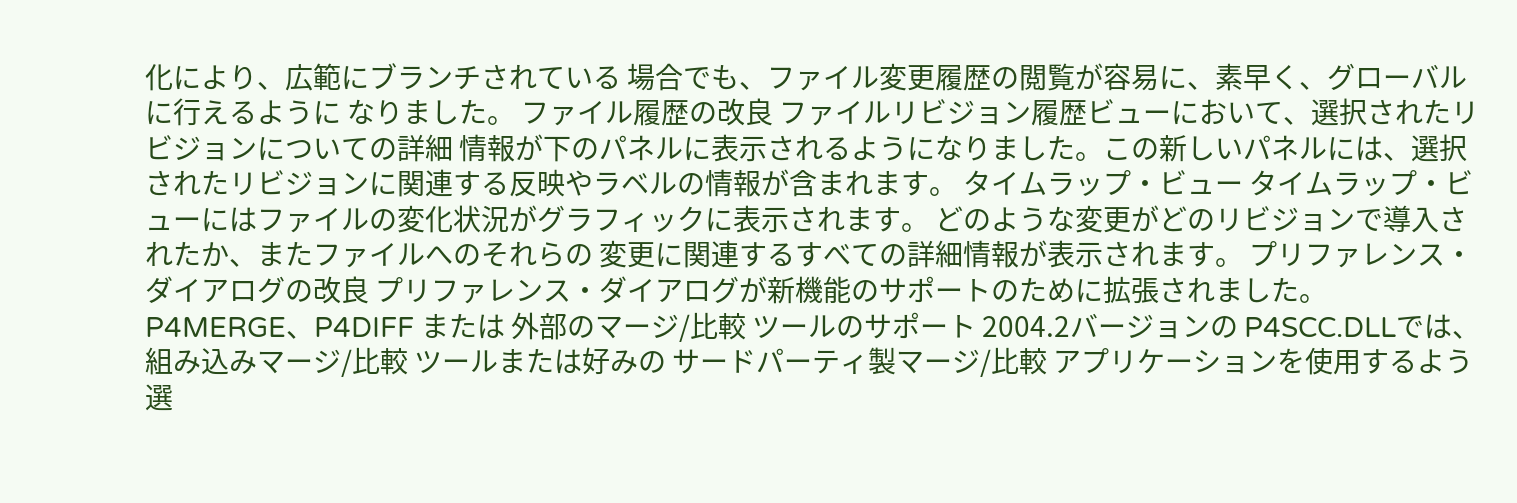化により、広範にブランチされている 場合でも、ファイル変更履歴の閲覧が容易に、素早く、グローバルに行えるように なりました。 ファイル履歴の改良 ファイルリビジョン履歴ビューにおいて、選択されたリビジョンについての詳細 情報が下のパネルに表示されるようになりました。この新しいパネルには、選択 されたリビジョンに関連する反映やラベルの情報が含まれます。 タイムラップ・ビュー タイムラップ・ビューにはファイルの変化状況がグラフィックに表示されます。 どのような変更がどのリビジョンで導入されたか、またファイルへのそれらの 変更に関連するすべての詳細情報が表示されます。 プリファレンス・ダイアログの改良 プリファレンス・ダイアログが新機能のサポートのために拡張されました。 P4MERGE、P4DIFF または 外部のマージ/比較 ツールのサポート 2004.2バージョンの P4SCC.DLLでは、組み込みマージ/比較 ツールまたは好みの サードパーティ製マージ/比較 アプリケーションを使用するよう選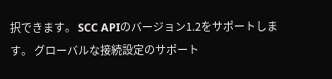択できます。 SCC APIのバージョン1.2をサポートします。 グローバルな接続設定のサポート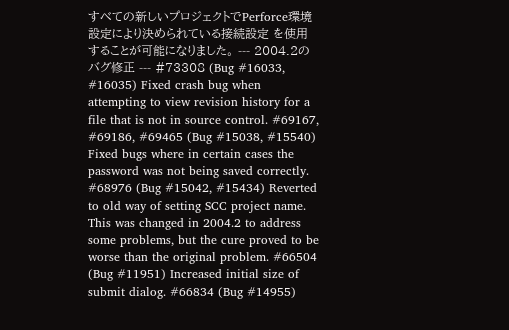すべての新しいプロジェクトでPerforce環境設定により決められている接続設定 を使用することが可能になりました。 --- 2004.2のバグ修正 --- #73308 (Bug #16033, #16035) Fixed crash bug when attempting to view revision history for a file that is not in source control. #69167, #69186, #69465 (Bug #15038, #15540) Fixed bugs where in certain cases the password was not being saved correctly. #68976 (Bug #15042, #15434) Reverted to old way of setting SCC project name. This was changed in 2004.2 to address some problems, but the cure proved to be worse than the original problem. #66504 (Bug #11951) Increased initial size of submit dialog. #66834 (Bug #14955)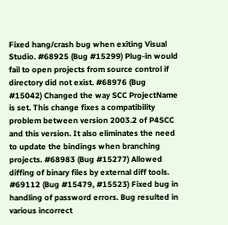Fixed hang/crash bug when exiting Visual Studio. #68925 (Bug #15299) Plug-in would fail to open projects from source control if directory did not exist. #68976 (Bug #15042) Changed the way SCC ProjectName is set. This change fixes a compatibility problem between version 2003.2 of P4SCC and this version. It also eliminates the need to update the bindings when branching projects. #68983 (Bug #15277) Allowed diffing of binary files by external diff tools. #69112 (Bug #15479, #15523) Fixed bug in handling of password errors. Bug resulted in various incorrect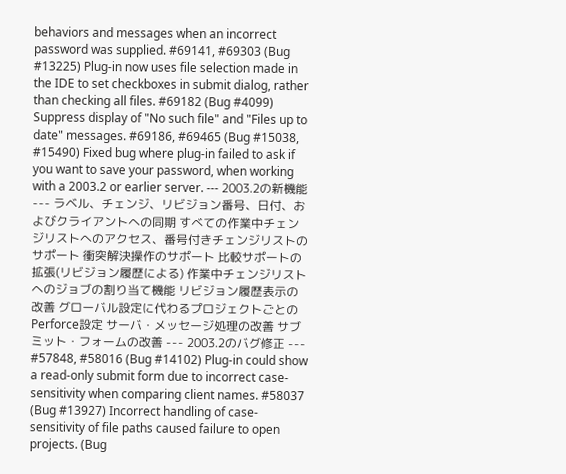behaviors and messages when an incorrect password was supplied. #69141, #69303 (Bug #13225) Plug-in now uses file selection made in the IDE to set checkboxes in submit dialog, rather than checking all files. #69182 (Bug #4099) Suppress display of "No such file" and "Files up to date" messages. #69186, #69465 (Bug #15038, #15490) Fixed bug where plug-in failed to ask if you want to save your password, when working with a 2003.2 or earlier server. --- 2003.2の新機能 --- ラベル、チェンジ、リビジョン番号、日付、およびクライアントへの同期 すべての作業中チェンジリストへのアクセス、番号付きチェンジリストの サポート 衝突解決操作のサポート 比較サポートの拡張(リビジョン履歴による) 作業中チェンジリストへのジョブの割り当て機能 リビジョン履歴表示の改善 グローバル設定に代わるプロジェクトごとのPerforce設定 サーバ・メッセージ処理の改善 サブミット・フォームの改善 --- 2003.2のバグ修正 --- #57848, #58016 (Bug #14102) Plug-in could show a read-only submit form due to incorrect case-sensitivity when comparing client names. #58037 (Bug #13927) Incorrect handling of case-sensitivity of file paths caused failure to open projects. (Bug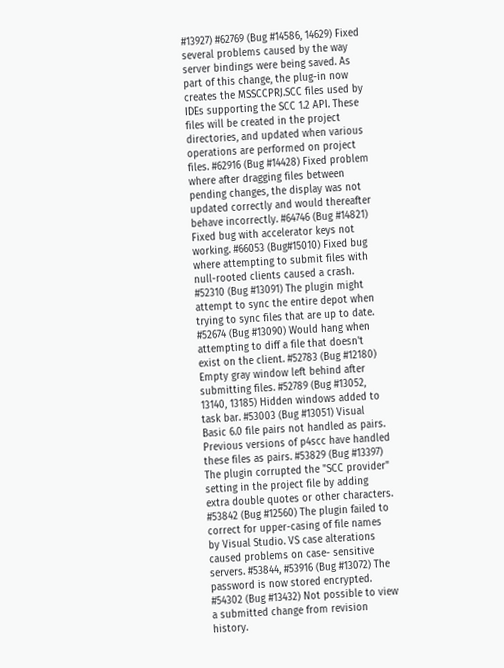#13927) #62769 (Bug #14586, 14629) Fixed several problems caused by the way server bindings were being saved. As part of this change, the plug-in now creates the MSSCCPRJ.SCC files used by IDEs supporting the SCC 1.2 API. These files will be created in the project directories, and updated when various operations are performed on project files. #62916 (Bug #14428) Fixed problem where after dragging files between pending changes, the display was not updated correctly and would thereafter behave incorrectly. #64746 (Bug #14821) Fixed bug with accelerator keys not working. #66053 (Bug#15010) Fixed bug where attempting to submit files with null-rooted clients caused a crash. #52310 (Bug #13091) The plugin might attempt to sync the entire depot when trying to sync files that are up to date. #52674 (Bug #13090) Would hang when attempting to diff a file that doesn't exist on the client. #52783 (Bug #12180) Empty gray window left behind after submitting files. #52789 (Bug #13052, 13140, 13185) Hidden windows added to task bar. #53003 (Bug #13051) Visual Basic 6.0 file pairs not handled as pairs. Previous versions of p4scc have handled these files as pairs. #53829 (Bug #13397) The plugin corrupted the "SCC provider" setting in the project file by adding extra double quotes or other characters. #53842 (Bug #12560) The plugin failed to correct for upper-casing of file names by Visual Studio. VS case alterations caused problems on case- sensitive servers. #53844, #53916 (Bug #13072) The password is now stored encrypted. #54302 (Bug #13432) Not possible to view a submitted change from revision history.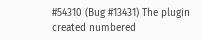#54310 (Bug #13431) The plugin created numbered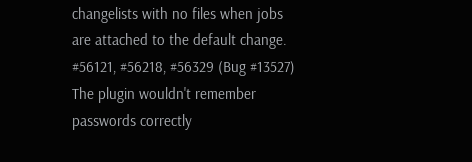changelists with no files when jobs are attached to the default change. #56121, #56218, #56329 (Bug #13527) The plugin wouldn't remember passwords correctly